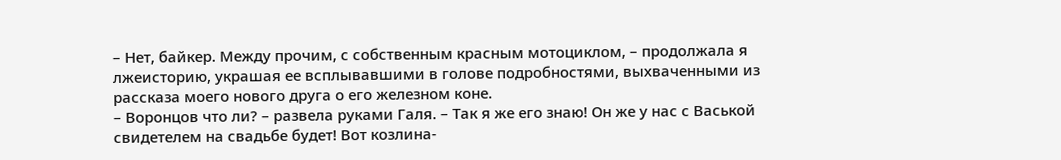– Нет, байкер. Между прочим, с собственным красным мотоциклом, – продолжала я лжеисторию, украшая ее всплывавшими в голове подробностями, выхваченными из рассказа моего нового друга о его железном коне.
– Воронцов что ли? – развела руками Галя. – Так я же его знаю! Он же у нас с Васькой свидетелем на свадьбе будет! Вот козлина-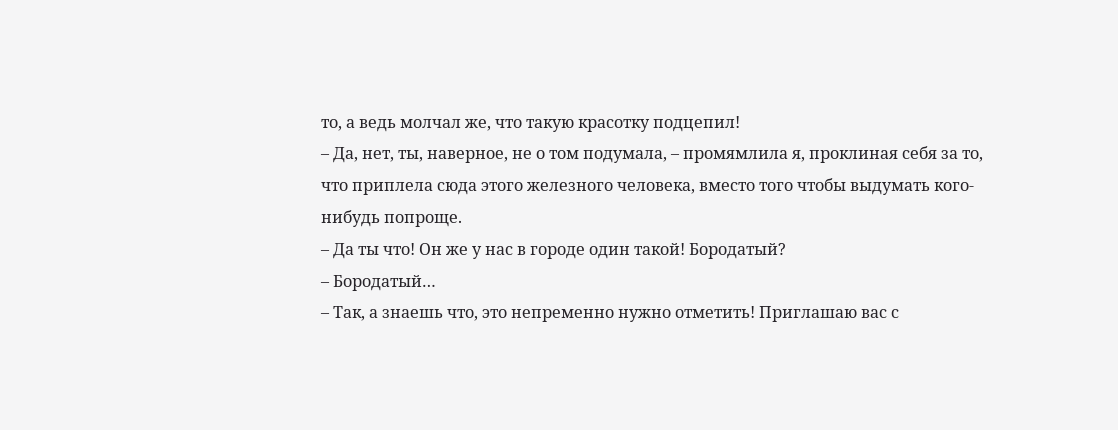то, а ведь молчал же, что такую красотку подцепил!
– Да, нет, ты, наверное, не о том подумала, – промямлила я, проклиная себя за то, что приплела сюда этого железного человека, вместо того чтобы выдумать кого-нибудь попроще.
– Да ты что! Он же у нас в городе один такой! Бородатый?
– Бородатый…
– Так, а знаешь что, это непременно нужно отметить! Приглашаю вас с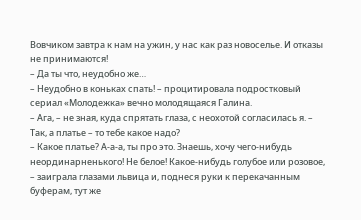Вовчиком завтра к нам на ужин, у нас как раз новоселье. И отказы не принимаются!
– Да ты что, неудобно же…
– Неудобно в коньках спать! – процитировала подростковый сериал «Молодежка» вечно молодящаяся Галина.
– Ага, – не зная, куда спрятать глаза, с неохотой согласилась я. – Так, а платье – то тебе какое надо?
– Какое платье? А-а-а, ты про это. Знаешь, хочу чего-нибудь неординарненького! Не белое! Какое-нибудь голубое или розовое, – заиграла глазами львица и, поднеся руки к перекачанным буферам, тут же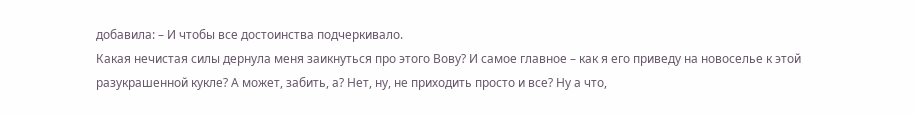добавила: – И чтобы все достоинства подчеркивало.
Какая нечистая силы дернула меня заикнуться про этого Вову? И самое главное – как я его приведу на новоселье к этой разукрашенной кукле? А может, забить, а? Нет, ну, не приходить просто и все? Ну а что,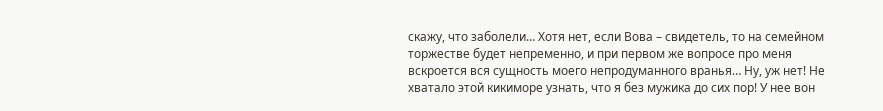скажу, что заболели… Хотя нет, если Вова – свидетель, то на семейном торжестве будет непременно, и при первом же вопросе про меня вскроется вся сущность моего непродуманного вранья… Ну, уж нет! Не хватало этой кикиморе узнать, что я без мужика до сих пор! У нее вон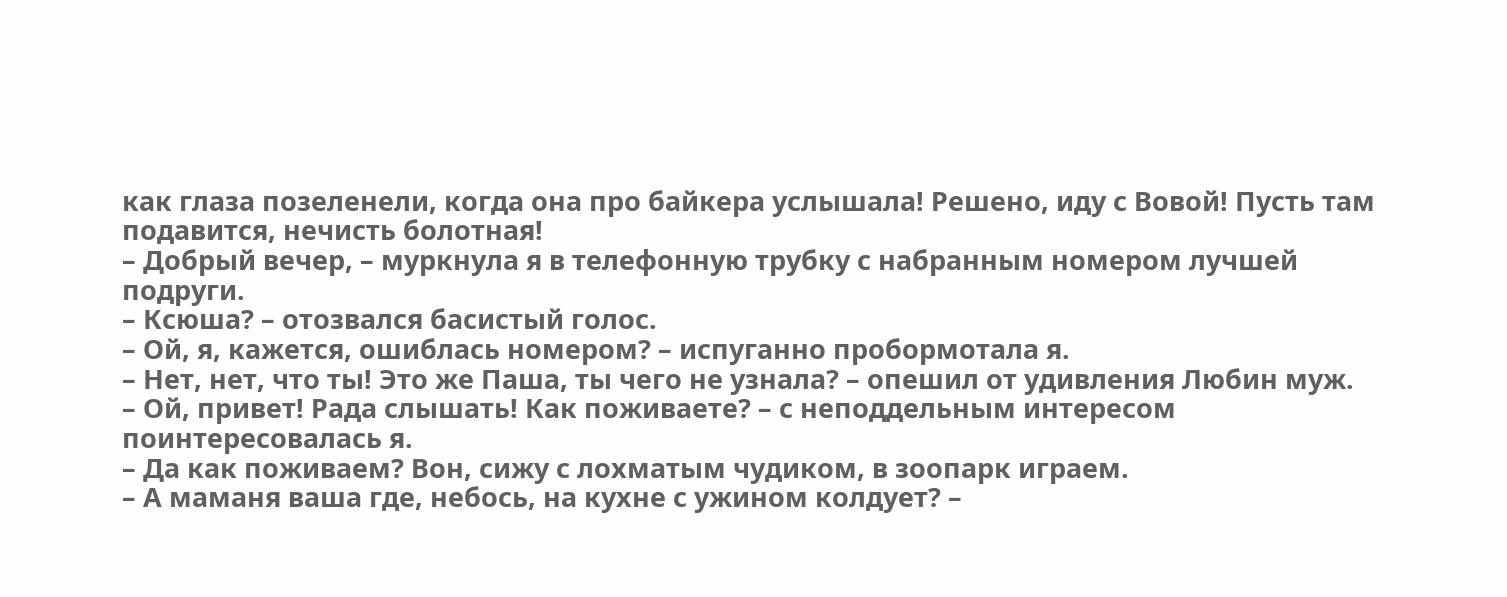как глаза позеленели, когда она про байкера услышала! Решено, иду с Вовой! Пусть там подавится, нечисть болотная!
– Добрый вечер, – муркнула я в телефонную трубку с набранным номером лучшей подруги.
– Ксюша? – отозвался басистый голос.
– Ой, я, кажется, ошиблась номером? – испуганно пробормотала я.
– Нет, нет, что ты! Это же Паша, ты чего не узнала? – опешил от удивления Любин муж.
– Ой, привет! Рада слышать! Как поживаете? – с неподдельным интересом поинтересовалась я.
– Да как поживаем? Вон, сижу с лохматым чудиком, в зоопарк играем.
– А маманя ваша где, небось, на кухне с ужином колдует? –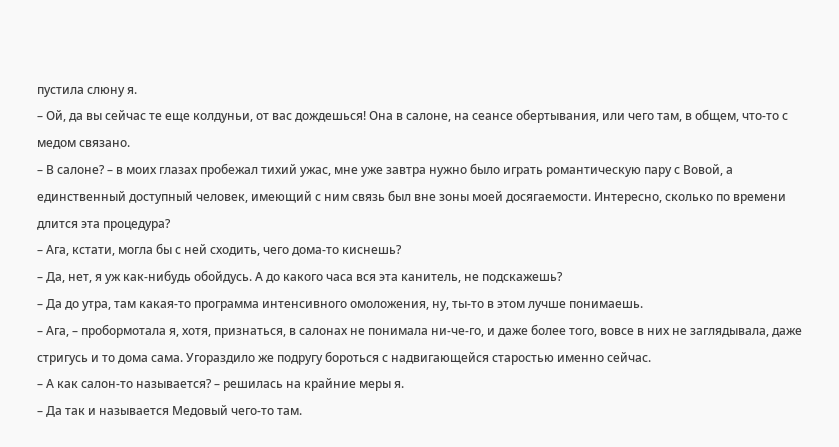пустила слюну я.
– Ой, да вы сейчас те еще колдуньи, от вас дождешься! Она в салоне, на сеансе обертывания, или чего там, в общем, что-то с медом связано.
– В салоне? – в моих глазах пробежал тихий ужас, мне уже завтра нужно было играть романтическую пару с Вовой, а единственный доступный человек, имеющий с ним связь был вне зоны моей досягаемости. Интересно, сколько по времени длится эта процедура?
– Ага, кстати, могла бы с ней сходить, чего дома-то киснешь?
– Да, нет, я уж как-нибудь обойдусь. А до какого часа вся эта канитель, не подскажешь?
– Да до утра, там какая-то программа интенсивного омоложения, ну, ты-то в этом лучше понимаешь.
– Ага, – пробормотала я, хотя, признаться, в салонах не понимала ни-че-го, и даже более того, вовсе в них не заглядывала, даже стригусь и то дома сама. Угораздило же подругу бороться с надвигающейся старостью именно сейчас.
– А как салон-то называется? – решилась на крайние меры я.
– Да так и называется Медовый чего-то там.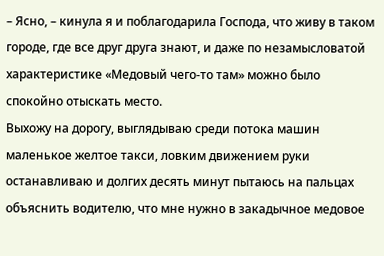– Ясно, – кинула я и поблагодарила Господа, что живу в таком городе, где все друг друга знают, и даже по незамысловатой характеристике «Медовый чего-то там» можно было спокойно отыскать место.
Выхожу на дорогу, выглядываю среди потока машин маленькое желтое такси, ловким движением руки останавливаю и долгих десять минут пытаюсь на пальцах объяснить водителю, что мне нужно в закадычное медовое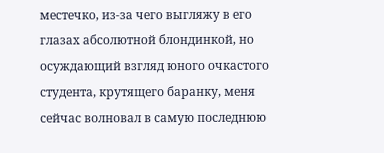местечко, из-за чего выгляжу в его глазах абсолютной блондинкой, но осуждающий взгляд юного очкастого студента, крутящего баранку, меня сейчас волновал в самую последнюю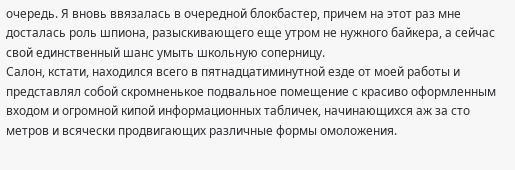очередь. Я вновь ввязалась в очередной блокбастер, причем на этот раз мне досталась роль шпиона, разыскивающего еще утром не нужного байкера, а сейчас свой единственный шанс умыть школьную соперницу.
Салон, кстати, находился всего в пятнадцатиминутной езде от моей работы и представлял собой скромненькое подвальное помещение с красиво оформленным входом и огромной кипой информационных табличек, начинающихся аж за сто метров и всячески продвигающих различные формы омоложения.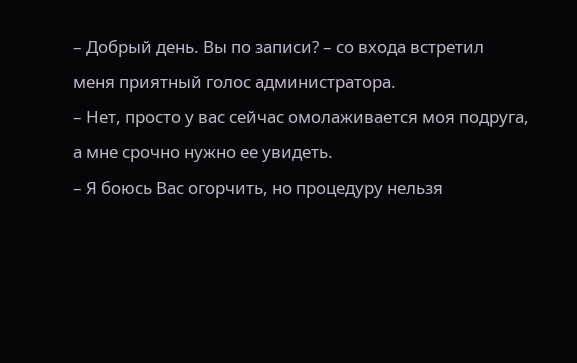– Добрый день. Вы по записи? – со входа встретил меня приятный голос администратора.
– Нет, просто у вас сейчас омолаживается моя подруга, а мне срочно нужно ее увидеть.
– Я боюсь Вас огорчить, но процедуру нельзя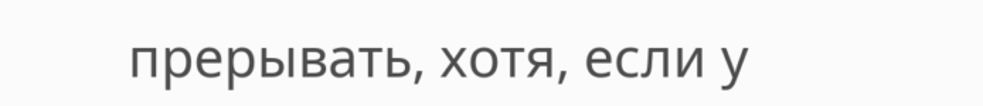прерывать, хотя, если у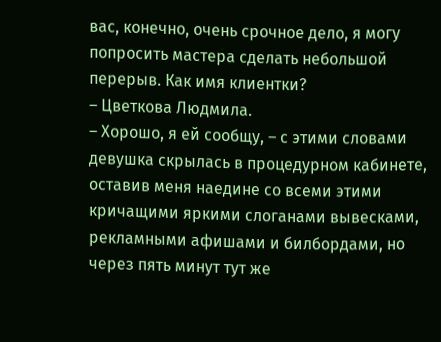вас, конечно, очень срочное дело, я могу попросить мастера сделать небольшой перерыв. Как имя клиентки?
– Цветкова Людмила.
– Хорошо, я ей сообщу, – с этими словами девушка скрылась в процедурном кабинете, оставив меня наедине со всеми этими кричащими яркими слоганами вывесками, рекламными афишами и билбордами, но через пять минут тут же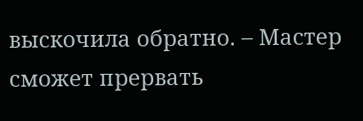выскочила обратно. – Мастер сможет прервать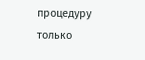процедуру только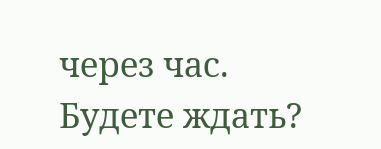через час. Будете ждать?